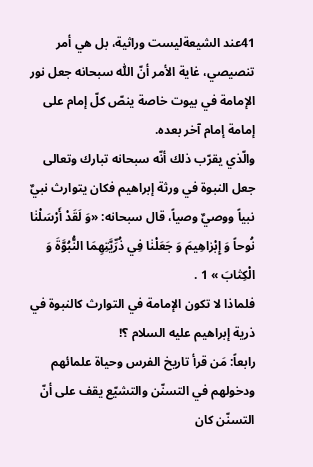41عند الشيعةليست وراثية، بل هي أمر تنصيصي، غاية الأمر أنّ اللّٰه سبحانه جعل نور الإمامة في بيوت خاصة ينصّ كلّ إمام على إمامة إمام آخر بعده.
والّذي يقرّب ذلك أنّه سبحانه تبارك وتعالى جعل النبوة في ورثة إبراهيم فكان يتوارث نبيٌ نبياً ووصيٌ وصياً، قال سبحانه: «وَ لَقَدْ أَرْسَلْنٰا نُوحاً وَ إِبْرٰاهِيمَ وَ جَعَلْنٰا فِي ذُرِّيَّتِهِمَا النُّبُوَّةَ وَ الْكِتٰابَ » 1 .
فلماذا لا تكون الإمامة في التوارث كالنبوة في ذرية إبراهيم عليه السلام ؟!
رابعاً: مَن قرأ تاريخ الفرس وحياة علمائهم ودخولهم في التسنّن والتشيّع يقف على أنّ التسنّن كان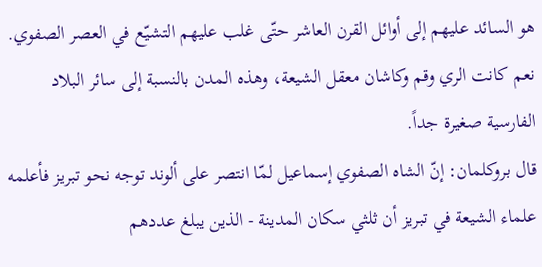هو السائد عليهم إلى أوائل القرن العاشر حتّى غلب عليهم التشيّع في العصر الصفوي.
نعم كانت الري وقم وكاشان معقل الشيعة، وهذه المدن بالنسبة إلى سائر البلاد الفارسية صغيرة جداً.
قال بروكلمان: إنّ الشاه الصفوي إسماعيل لمّا انتصر على ألوند توجه نحو تبريز فأعلمه علماء الشيعة في تبريز أن ثلثي سكان المدينة - الذين يبلغ عددهم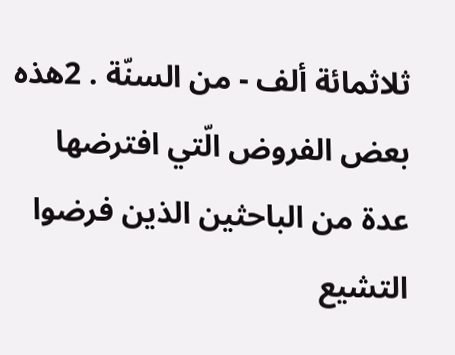ثلاثمائة ألف - من السنّة . 2هذه بعض الفروض الّتي افترضها عدة من الباحثين الذين فرضوا التشيع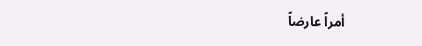أمراً عارضاً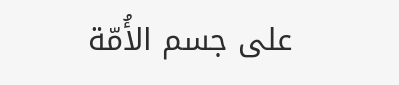على جسم الأُمّة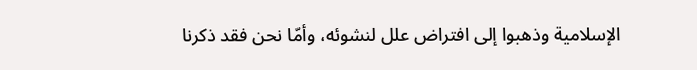الإسلامية وذهبوا إلى افتراض علل لنشوئه، وأمّا نحن فقد ذكرنا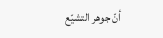أنّ جوهر التشيّع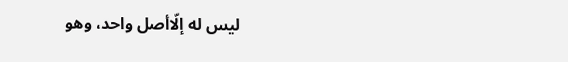ليس له إلّاأصل واحد، وهو